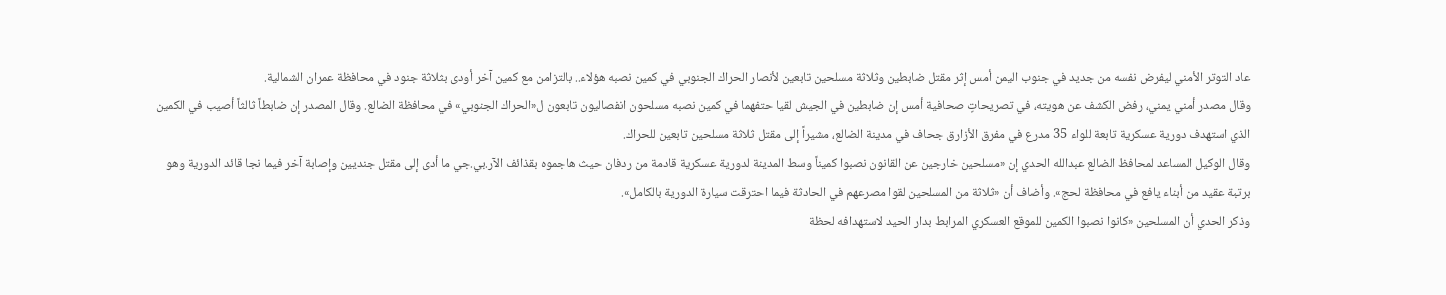عاد التوتر الأمني ليفرض نفسه من جديد في جنوب اليمن أمس إثر مقتل ضابطين وثلاثة مسلحين تابعين لأنصار الحراك الجنوبي في كمين نصبه هؤلاء.. بالتزامن مع كمين آخر أودى بثلاثة جنود في محافظة عمران الشمالية.
وقال مصدر أمني يمني، رفض الكشف عن هويته، في تصريحاتٍ صحافية أمس إن ضابطين في الجيش لقيا حتفهما في كمين نصبه مسلحون انفصاليون تابعون ل«الحراك الجنوبي» في محافظة الضالع. وقال المصدر إن ضابطاً ثالثاً أصيب في الكمين الذي استهدف دورية عسكرية تابعة للواء 35 مدرع في مفرق الأزارق جحاف في مدينة الضالع، مشيراً إلى مقتل ثلاثة مسلحين تابعين للحراك.
وقال الوكيل المساعد لمحافظ الضالع عبدالله الحدي إن «مسلحين خارجين عن القانون نصبوا كميناً وسط المدينة لدورية عسكرية قادمة من ردفان حيث هاجموه بقذائف الآر.بي.جي ما أدى إلى مقتل جنديين وإصابة آخر فيما نجا قائد الدورية وهو برتبة عقيد من أبناء يافع في محافظة لحج». وأضاف أن «ثلاثة من المسلحين لقوا مصرعهم في الحادثة فيما احترقت سيارة الدورية بالكامل».
وذكر الحدي أن المسلحين «كانوا نصبوا الكمين للموقع العسكري المرابط بدار الحيد لاستهدافه لحظة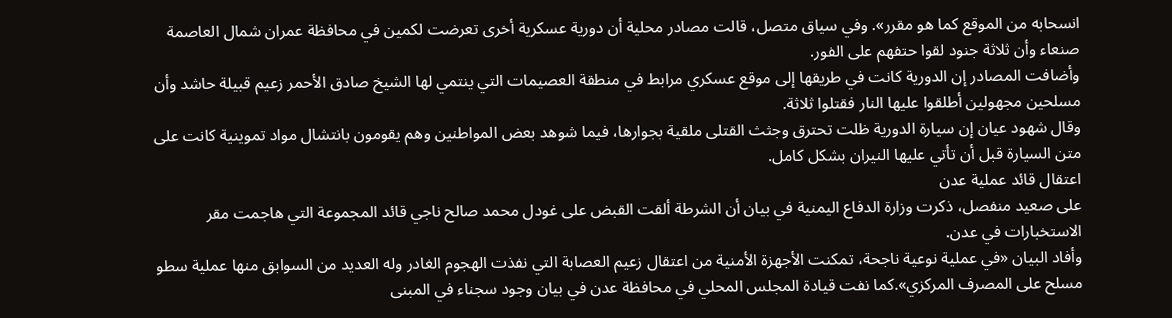انسحابه من الموقع كما هو مقرر». وفي سياق متصل، قالت مصادر محلية أن دورية عسكرية أخرى تعرضت لكمين في محافظة عمران شمال العاصمة صنعاء وأن ثلاثة جنود لقوا حتفهم على الفور.
وأضافت المصادر إن الدورية كانت في طريقها إلى موقع عسكري مرابط في منطقة العصيمات التي ينتمي لها الشيخ صادق الأحمر زعيم قبيلة حاشد وأن مسلحين مجهولين أطلقوا عليها النار فقتلوا ثلاثة.
وقال شهود عيان إن سيارة الدورية ظلت تحترق وجثث القتلى ملقية بجوارها، فيما شوهد بعض المواطنين وهم يقومون بانتشال مواد تموينية كانت على متن السيارة قبل أن تأتي عليها النيران بشكل كامل.
اعتقال قائد عملية عدن
على صعيد منفصل، ذكرت وزارة الدفاع اليمنية في بيان أن الشرطة ألقت القبض على غودل محمد صالح ناجي قائد المجموعة التي هاجمت مقر الاستخبارات في عدن.
وأفاد البيان «في عملية نوعية ناجحة، تمكنت الأجهزة الأمنية من اعتقال زعيم العصابة التي نفذت الهجوم الغادر وله العديد من السوابق منها عملية سطو مسلح على المصرف المركزي».كما نفت قيادة المجلس المحلي في محافظة عدن في بيان وجود سجناء في المبنى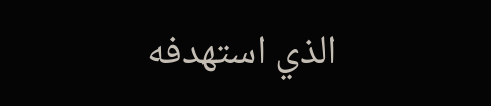الذي استهدفه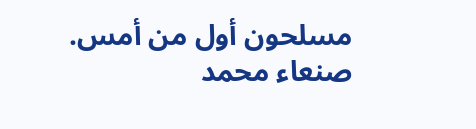مسلحون أول من أمس.
صنعاء محمد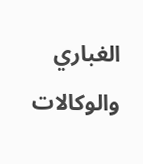الغباري والوكالات